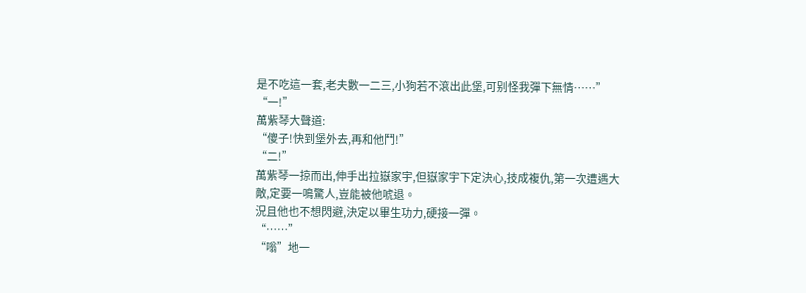是不吃這一套,老夫數一二三,小狗若不滾出此堡,可别怪我彈下無情……”
“一!”
萬紫琴大聲道:
“傻子!快到堡外去,再和他鬥!”
“二!”
萬紫琴一掠而出,伸手出拉嶽家宇,但嶽家宇下定決心,技成複仇,第一次遭遇大敵,定要一鳴驚人,豈能被他唬退。
況且他也不想閃避,決定以畢生功力,硬接一彈。
“……”
“嗡”地一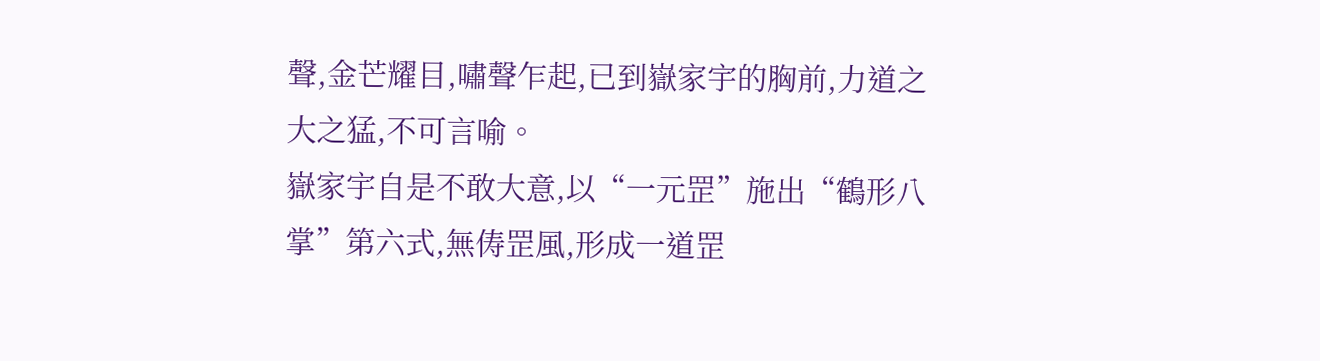聲,金芒耀目,嘯聲乍起,已到嶽家宇的胸前,力道之大之猛,不可言喻。
嶽家宇自是不敢大意,以“一元罡”施出“鶴形八掌”第六式,無俦罡風,形成一道罡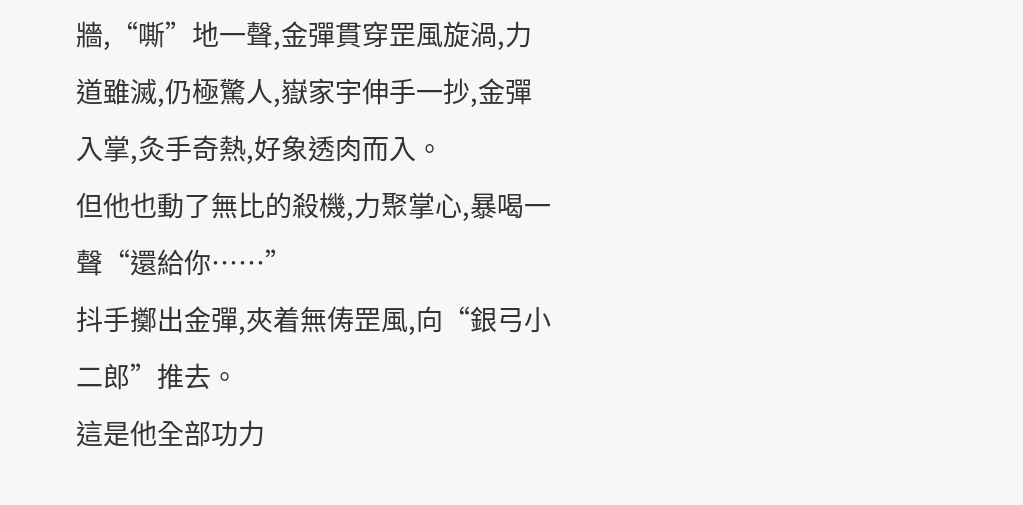牆,“嘶”地一聲,金彈貫穿罡風旋渦,力道雖滅,仍極驚人,嶽家宇伸手一抄,金彈入掌,灸手奇熱,好象透肉而入。
但他也動了無比的殺機,力聚掌心,暴喝一聲“還給你……”
抖手擲出金彈,夾着無俦罡風,向“銀弓小二郎”推去。
這是他全部功力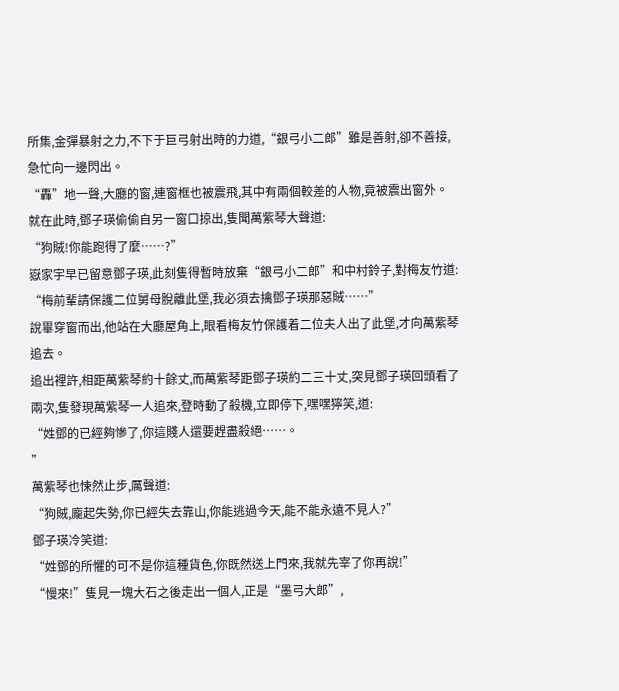所集,金彈暴射之力,不下于巨弓射出時的力道,“銀弓小二郎”雖是善射,卻不善接,急忙向一邊閃出。
“轟”地一聲,大廳的窗,連窗框也被震飛,其中有兩個較差的人物,竟被震出窗外。
就在此時,鄧子瑛偷偷自另一窗口掠出,隻聞萬紫琴大聲道:
“狗賊!你能跑得了麼……?”
嶽家宇早已留意鄧子瑛,此刻隻得暫時放棄“銀弓小二郎”和中村鈴子,對梅友竹道:
“梅前輩請保護二位舅母脫離此堡,我必須去擒鄧子瑛那惡賊……”
說畢穿窗而出,他站在大廳屋角上,眼看梅友竹保護着二位夫人出了此堡,才向萬紫琴追去。
追出裡許,相距萬紫琴約十餘丈,而萬紫琴距鄧子瑛約二三十丈,突見鄧子瑛回頭看了兩次,隻發現萬紫琴一人追來,登時動了殺機,立即停下,嘿嘿獰笑,道:
“姓鄧的已經夠慘了,你這賤人還要趕盡殺絕……。
”
萬紫琴也悚然止步,厲聲道:
“狗賊,龐起失勢,你已經失去靠山,你能逃過今天,能不能永遠不見人?”
鄧子瑛冷笑道:
“姓鄧的所懼的可不是你這種貨色,你既然送上門來,我就先宰了你再說!”
“慢來!”隻見一塊大石之後走出一個人,正是“墨弓大郎”,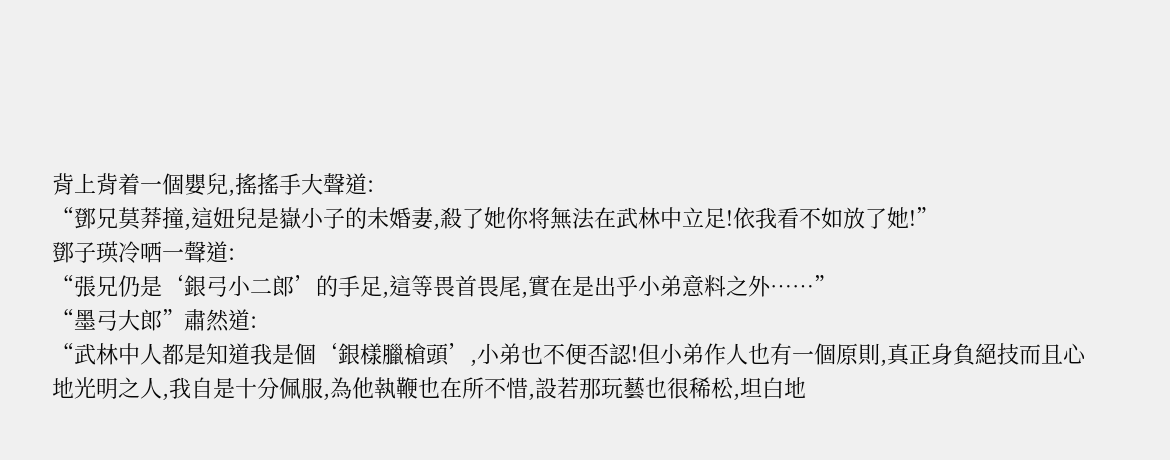背上背着一個嬰兒,搖搖手大聲道:
“鄧兄莫莽撞,這妞兒是嶽小子的未婚妻,殺了她你将無法在武林中立足!依我看不如放了她!”
鄧子瑛冷哂一聲道:
“張兄仍是‘銀弓小二郎’的手足,這等畏首畏尾,實在是出乎小弟意料之外……”
“墨弓大郎”肅然道:
“武林中人都是知道我是個‘銀樣臘槍頭’,小弟也不便否認!但小弟作人也有一個原則,真正身負絕技而且心地光明之人,我自是十分佩服,為他執鞭也在所不惜,設若那玩藝也很稀松,坦白地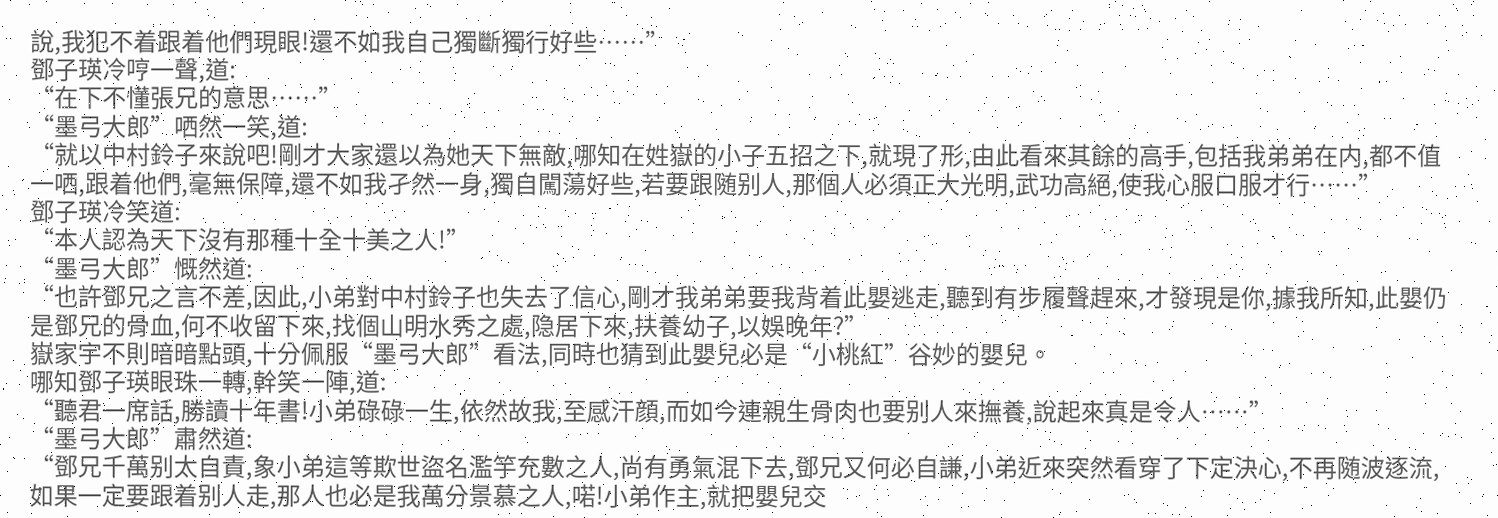說,我犯不着跟着他們現眼!還不如我自己獨斷獨行好些……”
鄧子瑛冷哼一聲,道:
“在下不懂張兄的意思……”
“墨弓大郎”哂然一笑,道:
“就以中村鈴子來說吧!剛才大家還以為她天下無敵,哪知在姓嶽的小子五招之下,就現了形,由此看來其餘的高手,包括我弟弟在内,都不值一哂,跟着他們,毫無保障,還不如我孑然一身,獨自闖蕩好些,若要跟随别人,那個人必須正大光明,武功高絕,使我心服口服才行……”
鄧子瑛冷笑道:
“本人認為天下沒有那種十全十美之人!”
“墨弓大郎”慨然道:
“也許鄧兄之言不差,因此,小弟對中村鈴子也失去了信心,剛才我弟弟要我背着此嬰逃走,聽到有步履聲趕來,才發現是你,據我所知,此嬰仍是鄧兄的骨血,何不收留下來,找個山明水秀之處,隐居下來,扶養幼子,以娛晚年?”
嶽家宇不則暗暗點頭,十分佩服“墨弓大郎”看法,同時也猜到此嬰兒必是“小桃紅”谷妙的嬰兒。
哪知鄧子瑛眼珠一轉,幹笑一陣,道:
“聽君一席話,勝讀十年書!小弟碌碌一生,依然故我,至感汗顔,而如今連親生骨肉也要别人來撫養,說起來真是令人……”
“墨弓大郎”肅然道:
“鄧兄千萬别太自責,象小弟這等欺世盜名濫竽充數之人,尚有勇氣混下去,鄧兄又何必自謙,小弟近來突然看穿了下定決心,不再随波逐流,如果一定要跟着别人走,那人也必是我萬分景慕之人,喏!小弟作主,就把嬰兒交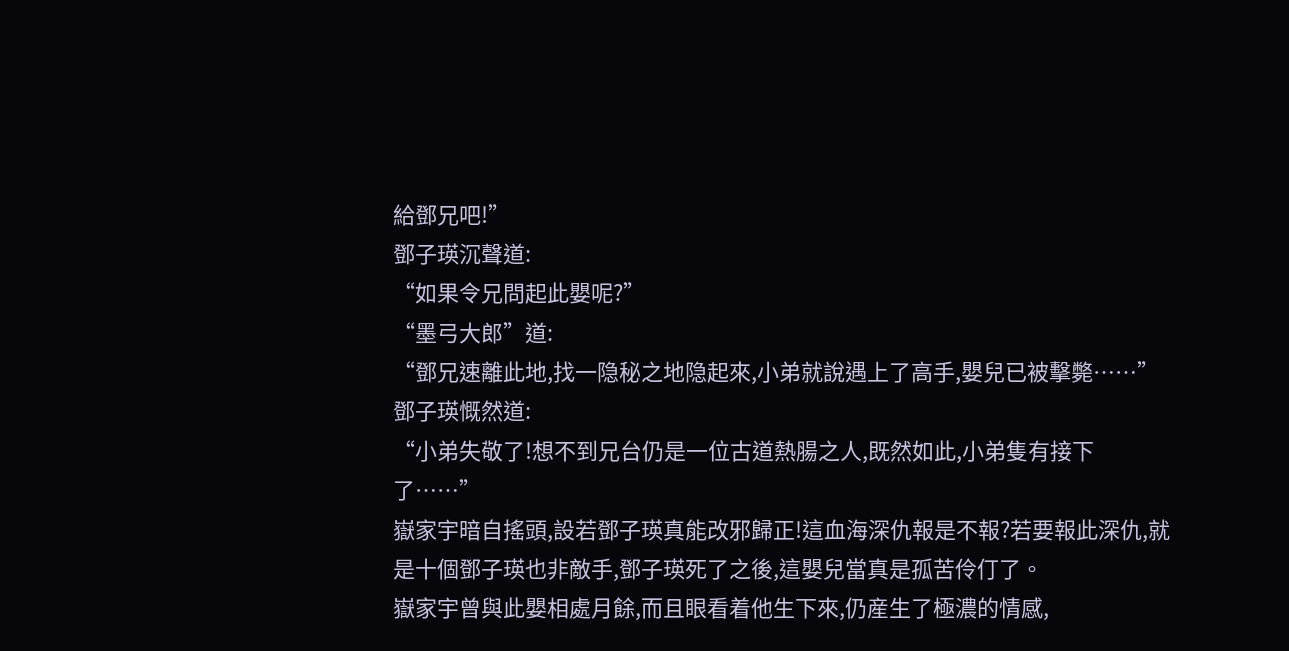給鄧兄吧!”
鄧子瑛沉聲道:
“如果令兄問起此嬰呢?”
“墨弓大郎”道:
“鄧兄速離此地,找一隐秘之地隐起來,小弟就說遇上了高手,嬰兒已被擊斃……”
鄧子瑛慨然道:
“小弟失敬了!想不到兄台仍是一位古道熱腸之人,既然如此,小弟隻有接下了……”
嶽家宇暗自搖頭,設若鄧子瑛真能改邪歸正!這血海深仇報是不報?若要報此深仇,就是十個鄧子瑛也非敵手,鄧子瑛死了之後,這嬰兒當真是孤苦伶仃了。
嶽家宇曾與此嬰相處月餘,而且眼看着他生下來,仍産生了極濃的情感,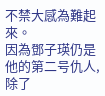不禁大感為難起來。
因為鄧子瑛仍是他的第二号仇人,除了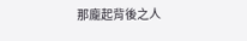那龐起背後之人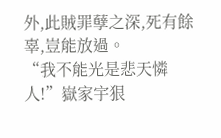外,此賊罪孽之深,死有餘辜,豈能放過。
“我不能光是悲天憐人!”嶽家宇狠